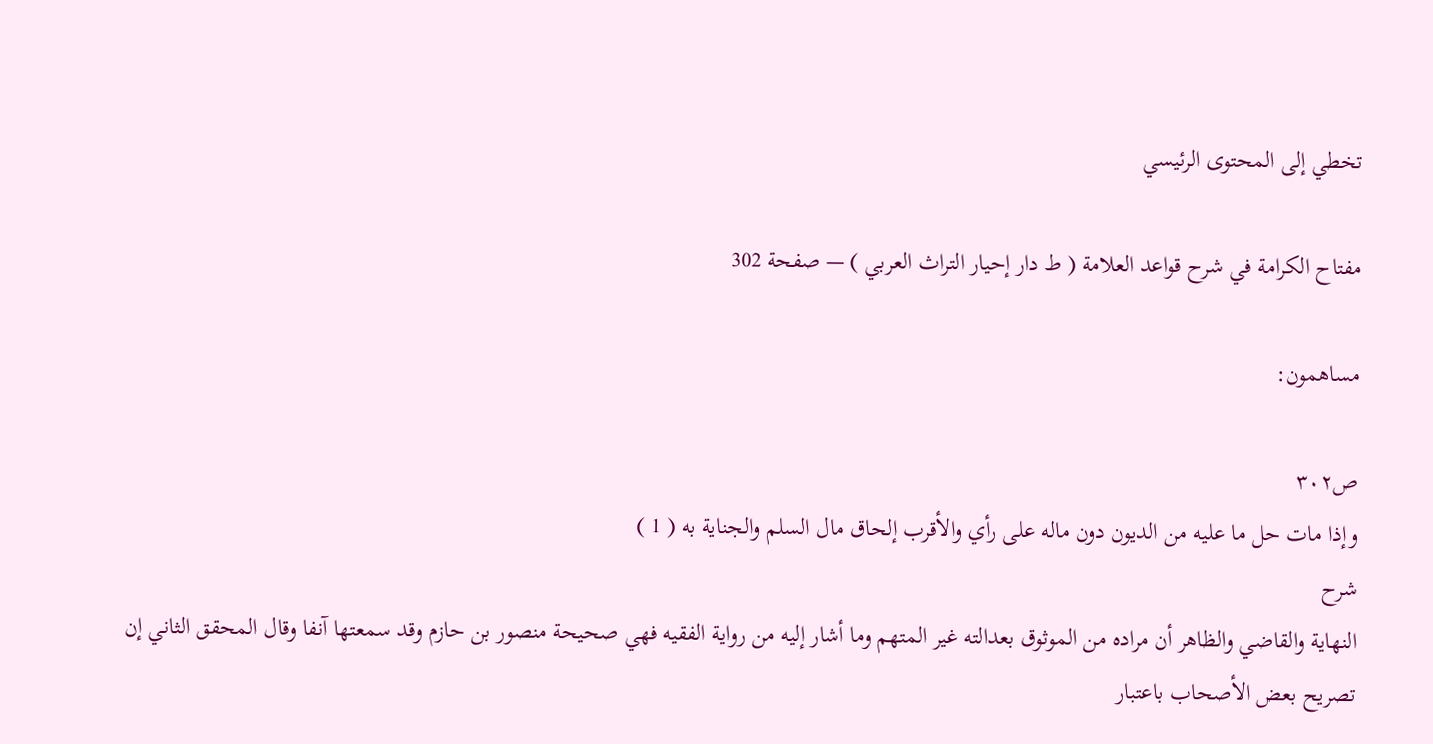تخطي إلى المحتوى الرئيسي

مفتاح الكرامة في شرح قواعد العلامة ( ط دار إحيار التراث العربي ) — صفحة 302

مساهمون:

ص٣٠٢
وإذا مات حل ما عليه من الديون دون ماله على رأي والأقرب إلحاق مال السلم والجناية به ( 1 )
شرح
النهاية والقاضي والظاهر أن مراده من الموثوق بعدالته غير المتهم وما أشار إليه من رواية الفقيه فهي صحيحة منصور بن حازم وقد سمعتها آنفا وقال المحقق الثاني إن تصريح بعض الأصحاب باعتبار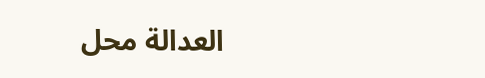العدالة محل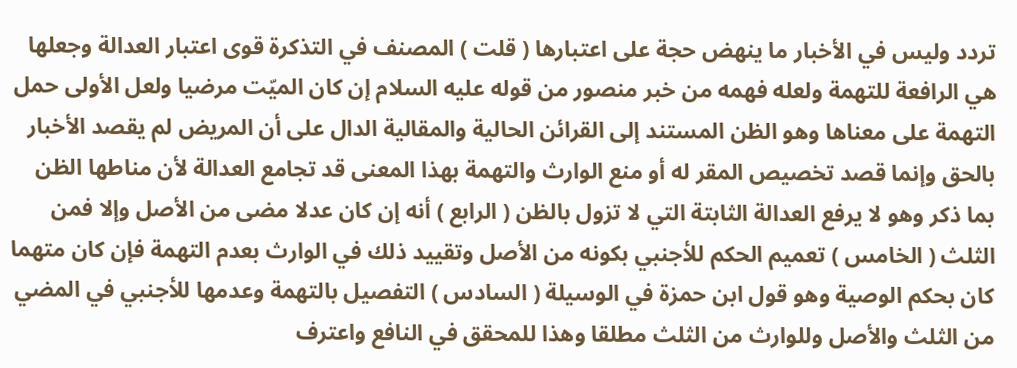تردد وليس في الأخبار ما ينهض حجة على اعتبارها ( قلت ) المصنف في التذكرة قوى اعتبار العدالة وجعلها هي الرافعة للتهمة ولعله فهمه من خبر منصور من قوله عليه السلام إن كان الميّت مرضيا ولعل الأولى حمل التهمة على معناها وهو الظن المستند إلى القرائن الحالية والمقالية الدال على أن المريض لم يقصد الأخبار بالحق وإنما قصد تخصيص المقر له أو منع الوارث والتهمة بهذا المعنى قد تجامع العدالة لأن مناطها الظن بما ذكر وهو لا يرفع العدالة الثابتة التي لا تزول بالظن ( الرابع ) أنه إن كان عدلا مضى من الأصل وإلا فمن الثلث ( الخامس ) تعميم الحكم للأجنبي بكونه من الأصل وتقييد ذلك في الوارث بعدم التهمة فإن كان متهما كان بحكم الوصية وهو قول ابن حمزة في الوسيلة ( السادس ) التفصيل بالتهمة وعدمها للأجنبي في المضي من الثلث والأصل وللوارث من الثلث مطلقا وهذا للمحقق في النافع واعترف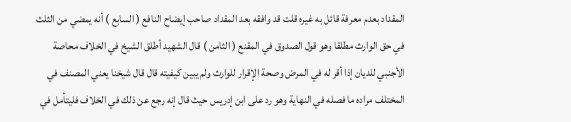المقداد بعدم معرفة قائل به غيره قلت قد وافقه بعد المقداد صاحب إيضاح النافع ( السابع ) أنه يمضي من الثلث في حق الوارث مطلقا وهو قول الصدوق في المقنع ( الثامن ) قال الشهيد أطلق الشيخ في الخلاف محاصة الأجنبي للديان إذا أقر له في المرض وصحة الإقرار للوارث ولم يبين كيفيته قال قال شيخنا يعني المصنف في المختلف مراده ما فصله في النهاية وهو رد على ابن إدريس حيث قال إنه رجع عن ذلك في الخلاف فليتأمل في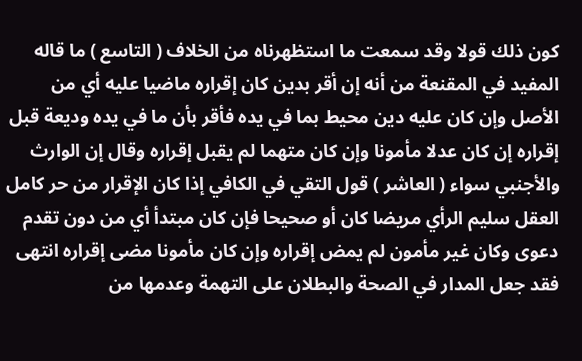كون ذلك قولا وقد سمعت ما استظهرناه من الخلاف ( التاسع ) ما قاله المفيد في المقنعة من أنه إن أقر بدين كان إقراره ماضيا عليه أي من الأصل وإن كان عليه دين محيط بما في يده فأقر بأن ما في يده وديعة قبل إقراره إن كان عدلا مأمونا وإن كان متهما لم يقبل إقراره وقال إن الوارث والأجنبي سواء ( العاشر ) قول التقي في الكافي إذا كان الإقرار من حر كامل العقل سليم الرأي مريضا كان أو صحيحا فإن كان مبتدأ أي من دون تقدم دعوى وكان غير مأمون لم يمض إقراره وإن كان مأمونا مضى إقراره انتهى فقد جعل المدار في الصحة والبطلان على التهمة وعدمها من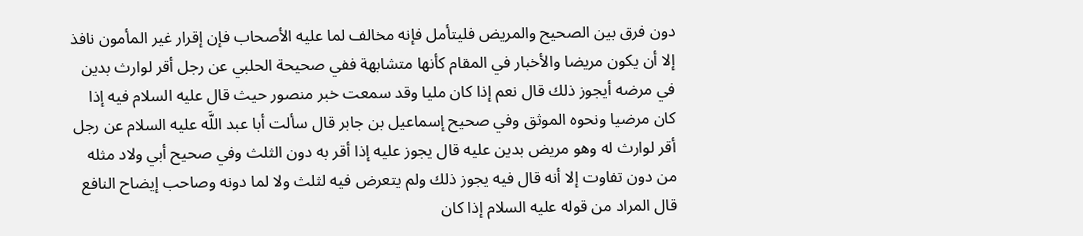دون فرق بين الصحيح والمريض فليتأمل فإنه مخالف لما عليه الأصحاب فإن إقرار غير المأمون نافذ إلا أن يكون مريضا والأخبار في المقام كأنها متشابهة ففي صحيحة الحلبي عن رجل أقر لوارث بدين في مرضه أيجوز ذلك قال نعم إذا كان مليا وقد سمعت خبر منصور حيث قال عليه السلام فيه إذا كان مرضيا ونحوه الموثق وفي صحيح إسماعيل بن جابر قال سألت أبا عبد اللَّه عليه السلام عن رجل أقر لوارث له وهو مريض بدين عليه قال يجوز عليه إذا أقر به دون الثلث وفي صحيح أبي ولاد مثله من دون تفاوت إلا أنه قال فيه يجوز ذلك ولم يتعرض فيه لثلث ولا لما دونه وصاحب إيضاح النافع قال المراد من قوله عليه السلام إذا كان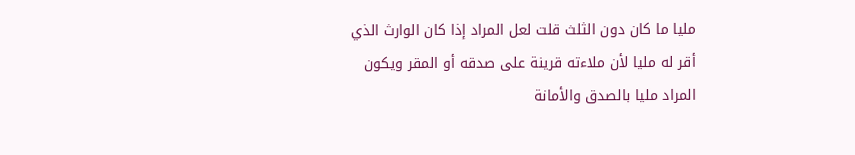مليا ما كان دون الثلث قلت لعل المراد إذا كان الوارث الذي أقر له مليا لأن ملاءته قرينة على صدقه أو المقر ويكون المراد مليا بالصدق والأمانة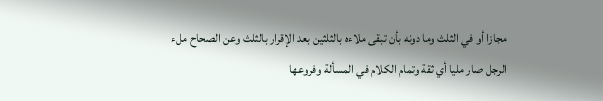مجازا أو في الثلث وما دونه بأن تبقى ملاءه بالثلثين بعد الإقرار بالثلث وعن الصحاح ملء الرجل صار مليا أي ثقة وتمام الكلام في المسألة وفروعها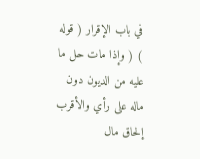في باب الإقرار ( قوله ) ( وإذا مات حل ما عليه من الديون دون ماله على رأي والأقرب إلحاق مال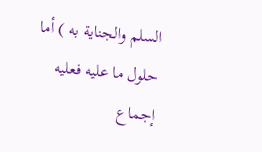السلم والجناية به ) أما حلول ما عليه فعليه إجماع